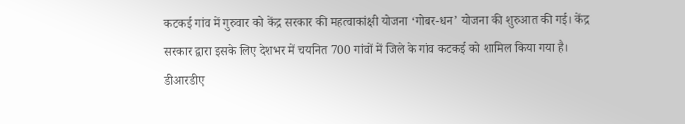कटकई गांव में गुरुवार को केंद्र सरकार की महत्वाकांक्षी योजना ‘गोबर-धन’ योजना की शुरुआत की गई। केंद्र सरकार द्वारा इसके लिए देशभर में चयनित 700 गांवों में जिले के गांव कटकई को शामिल किया गया है।
डीआरडीए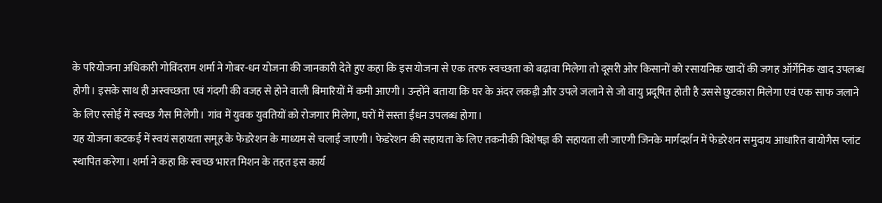के परियोजना अधिकारी गोविंदराम शर्मा ने गोबर-धन योजना की जानकारी देते हुए कहा कि इस योजना से एक तरफ स्वच्छता को बढ़ावा मिलेगा तो दूसरी ओर किसानों को रसायनिक खादों की जगह ऑर्गेनिक खाद उपलब्ध होगी। इसके साथ ही अस्वच्छता एवं गंदगी की वजह से होने वाली बिमारियों में कमी आएगी। उन्होंने बताया कि घर के अंदर लकड़ी और उपले जलाने से जो वायु प्रदूषित होती है उससे छुटकारा मिलेगा एवं एक साफ जलाने के लिए रसोई में स्वच्छ गैस मिलेगी। गांव में युवक युवतियों को रोजगार मिलेगा, घरों में सस्ता ईंधन उपलब्ध होगा।
यह योजना कटकई में स्वयं सहायता समूह के फेडरेशन के माध्यम से चलाई जाएगी। फेडरेशन की सहायता के लिए तकनीकी विशेषज्ञ की सहायता ली जाएगी जिनके मार्गदर्शन में फेडरेशन समुदाय आधारित बायोगैस प्लांट स्थापित करेगा। शर्मा ने कहा कि स्वच्छ भारत मिशन के तहत इस कार्य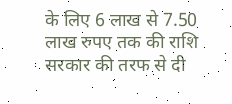के लिए 6 लाख से 7.50 लाख रुपए तक की राशि सरकार की तरफ से दी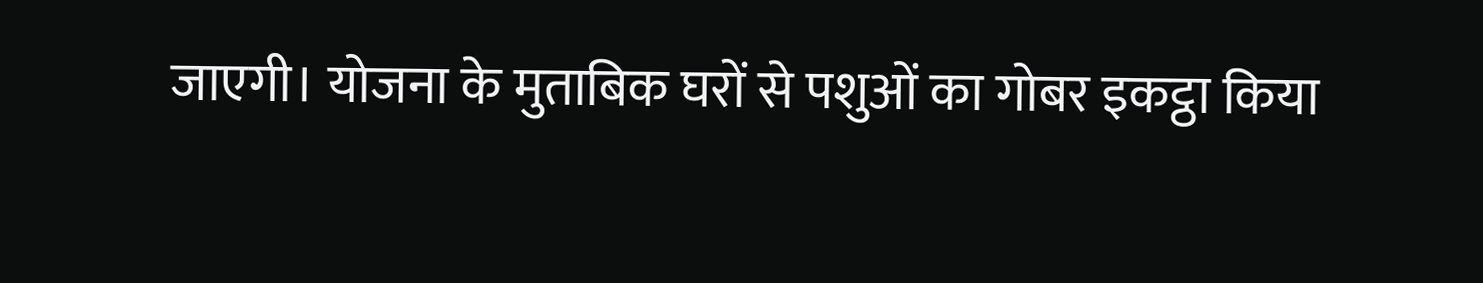जाएगी। योजना के मुताबिक घरों से पशुओं का गोबर इकट्ठा किया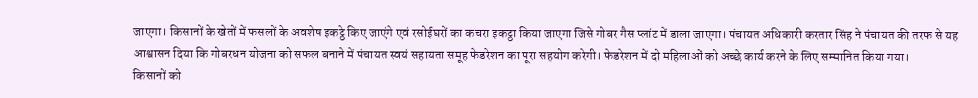जाएगा। किसानों के खेतों में फसलों के अवशेष इकट्ठे किए जाएंगे एवं रसोईघरों का कचरा इकट्ठा किया जाएगा जिसे गोबर गैस प्लांट में डाला जाएगा। पंचायत अधिकारी करतार सिंह ने पंचायत की तरफ से यह आश्वासन दिया कि गोबरधन योजना को सफल बनाने में पंचायत स्वयं सहायता समूह फेडरेशन का पूरा सहयोग करेगी। फेडरेशन में दो महिलाओं को अच्छे कार्य करने के लिए सम्मानित किया गया।
किसानों को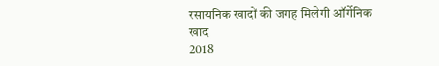रसायनिक खादों की जगह मिलेगी ऑर्गेनिक खाद
2018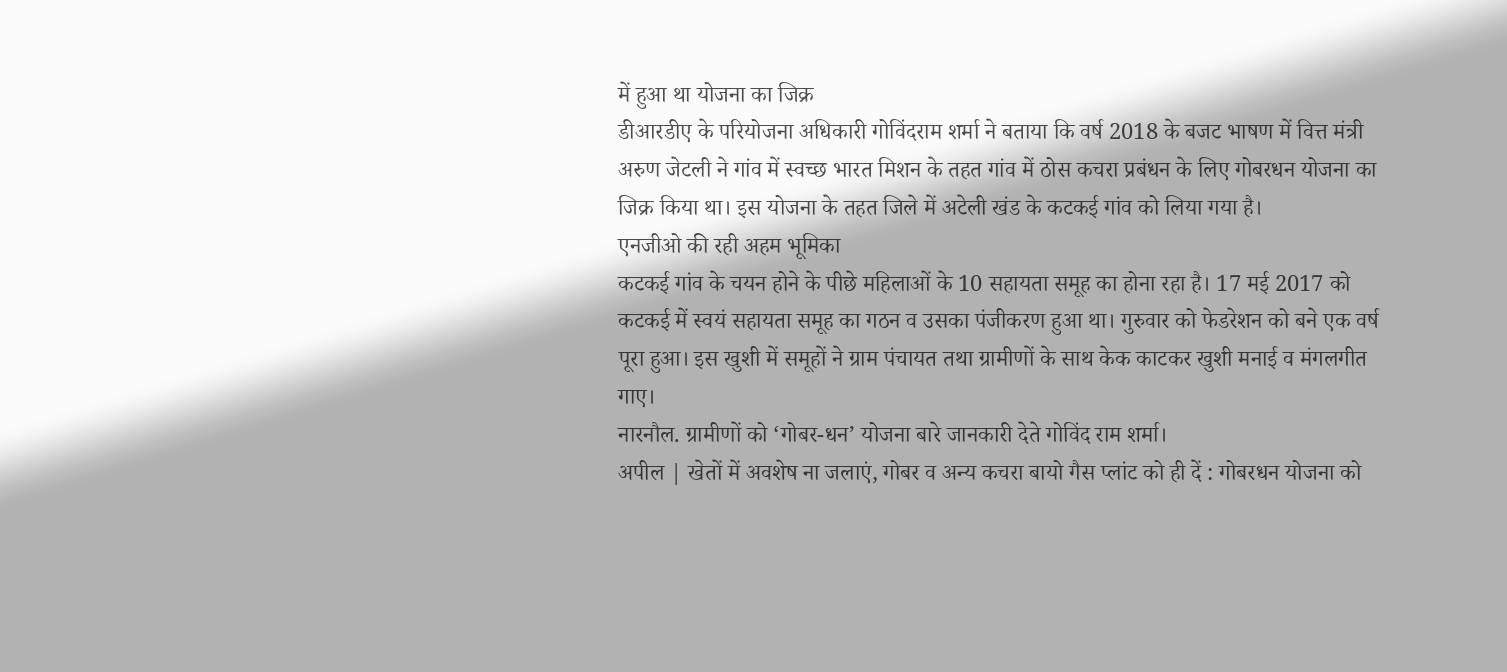में हुआ था योजना का जिक्र
डीआरडीए के परियोजना अधिकारी गोविंदराम शर्मा ने बताया कि वर्ष 2018 के बजट भाषण में वित्त मंत्री अरुण जेटली ने गांव में स्वच्छ भारत मिशन के तहत गांव में ठोस कचरा प्रबंधन के लिए गोबरधन योजना का जिक्र किया था। इस योजना के तहत जिले में अटेली खंड के कटकई गांव को लिया गया है।
एनजीओ की रही अहम भूमिका
कटकई गांव के चयन होने के पीछे महिलाओं के 10 सहायता समूह का होना रहा है। 17 मई 2017 को कटकई में स्वयं सहायता समूह का गठन व उसका पंजीकरण हुआ था। गुरुवार को फेडरेशन को बने एक वर्ष पूरा हुआ। इस खुशी में समूहों ने ग्राम पंचायत तथा ग्रामीणों के साथ केक काटकर खुशी मनाई व मंगलगीत गाए।
नारनौल. ग्रामीणों को ‘गोबर-धन’ योजना बारे जानकारी देते गोविंद राम शर्मा।
अपील | खेतों में अवशेष ना जलाएं, गोबर व अन्य कचरा बायो गैस प्लांट को ही दें : गोबरधन योजना को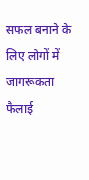सफल बनाने के लिए लोगों में जागरूकता फैलाई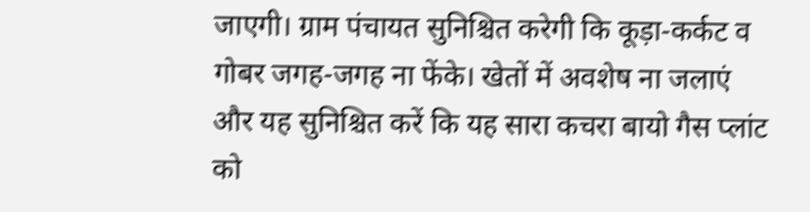जाएगी। ग्राम पंचायत सुनिश्चित करेगी कि कूड़ा-कर्कट व गोबर जगह-जगह ना फेंके। खेतों में अवशेष ना जलाएं और यह सुनिश्चित करें कि यह सारा कचरा बायो गैस प्लांट को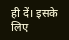ही दें। इसके लिए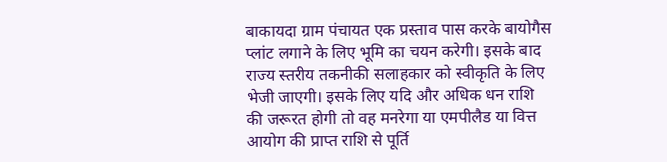बाकायदा ग्राम पंचायत एक प्रस्ताव पास करके बायोगैस प्लांट लगाने के लिए भूमि का चयन करेगी। इसके बाद राज्य स्तरीय तकनीकी सलाहकार को स्वीकृति के लिए भेजी जाएगी। इसके लिए यदि और अधिक धन राशि की जरूरत होगी तो वह मनरेगा या एमपीलैड या वित्त आयोग की प्राप्त राशि से पूर्ति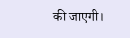की जाएगी।